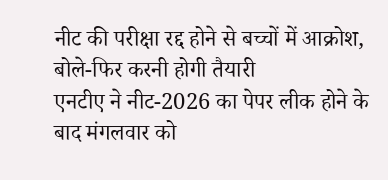नीट की परीक्षा रद्द होने से बच्चों में आक्रोश, बोले-फिर करनी होगी तैयारी
एनटीए ने नीट-2026 का पेपर लीक होने के बाद मंगलवार को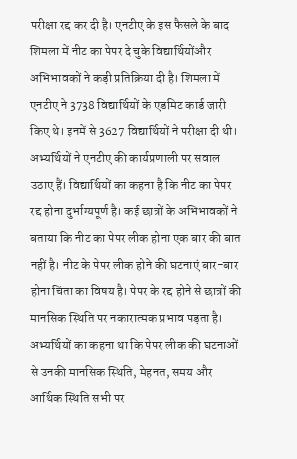परीक्षा रद्द कर दी है। एनटीए के इस फैसले के बाद शिमला में नीट का पेपर दे चुके विद्यार्थियोंऔर अभिभावकों ने कड़ी प्रतिक्रिया दी है। शिमला में एनटीए ने 3738 विद्यार्थियों के एडमिट कार्ड जारी किए थे। इनमें से 3627 विद्यार्थियों ने परीक्षा दी थी। अभ्यर्थियों ने एनटीए की कार्यप्रणाली पर सवाल उठाए हैं। विद्यार्थियों का कहना है कि नीट का पेपर रद्द होना दुर्भाग्यपूर्ण है। कई छात्रों के अभिभावकों ने बताया कि नीट का पेपर लीक होना एक बार की बात नहीं है। नीट के पेपर लीक होने की घटनाएं बार-बार होना चिंता का विषय है। पेपर के रद्द होने से छात्रों की मानसिक स्थिति पर नकारात्मक प्रभाव पड़ता है। अभ्यर्थियों का कहना था कि पेपर लीक की घटनाओं से उनकी मानसिक स्थिति, मेहनत, समय और आर्थिक स्थिति सभी पर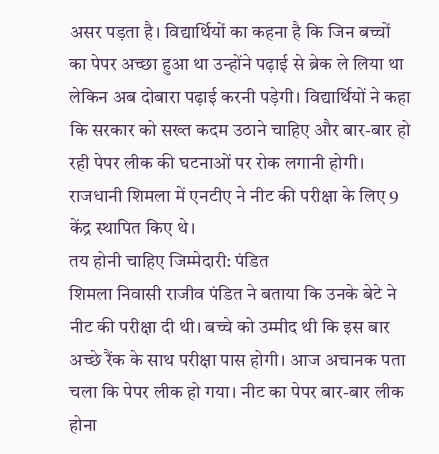असर पड़ता है। विद्यार्थियों का कहना है कि जिन बच्चों का पेपर अच्छा हुआ था उन्होंने पढ़ाई से ब्रेक ले लिया था लेकिन अब दोबारा पढ़ाई करनी पड़ेगी। विद्यार्थियों ने कहा कि सरकार को सख्त कदम उठाने चाहिए और बार-बार हो रही पेपर लीक की घटनाओं पर रोक लगानी होगी। राजधानी शिमला में एनटीए ने नीट की परीक्षा के लिए 9 केंद्र स्थापित किए थे।
तय होनी चाहिए जिम्मेदारी: पंडित
शिमला निवासी राजीव पंडित ने बताया कि उनके बेटे ने नीट की परीक्षा दी थी। बच्चे को उम्मीद थी कि इस बार अच्छे रैंक के साथ परीक्षा पास होगी। आज अचानक पता चला कि पेपर लीक हो गया। नीट का पेपर बार-बार लीक होना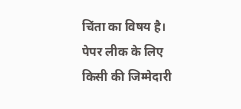चिंता का विषय है। पेपर लीक के लिए किसी की जिम्मेदारी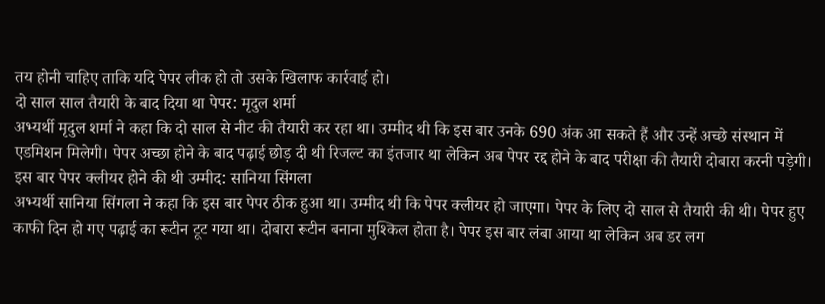तय होनी चाहिए ताकि यदि पेपर लीक हो तो उसके खिलाफ कार्रवाई हो।
दो साल साल तैयारी के बाद दिया था पेपर: मृदुल शर्मा
अभ्यर्थी मृदुल शर्मा ने कहा कि दो साल से नीट की तैयारी कर रहा था। उम्मीद थी कि इस बार उनके 690 अंक आ सकते हैं और उन्हें अच्छे संस्थान में एडमिशन मिलेगी। पेपर अच्छा होने के बाद पढ़ाई छोड़ दी थी रिजल्ट का इंतजार था लेकिन अब पेपर रद्द होने के बाद परीक्षा की तैयारी दोबारा करनी पड़ेगी।
इस बार पेपर क्लीयर होने की थी उम्मीद: सानिया सिंगला
अभ्यर्थी सानिया सिंगला ने कहा कि इस बार पेपर ठीक हुआ था। उम्मीद थी कि पेपर क्लीयर हो जाएगा। पेपर के लिए दो साल से तैयारी की थी। पेपर हुए काफी दिन हो गए पढ़ाई का रूटीन टूट गया था। दोबारा रूटीन बनाना मुश्किल होता है। पेपर इस बार लंबा आया था लेकिन अब डर लग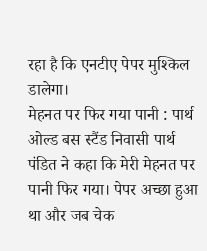रहा है कि एनटीए पेपर मुश्किल डालेगा।
मेहनत पर फिर गया पानी : पार्थ
ओल्ड बस स्टैंड निवासी पार्थ पंडित ने कहा कि मेरी मेहनत पर पानी फिर गया। पेपर अच्छा हुआ था और जब चेक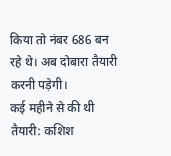किया तो नंबर 686 बन रहे थे। अब दोबारा तैयारी करनी पड़ेगी।
कई महीने से की थी तैयारी: कशिश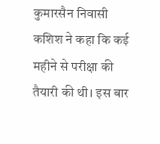कुमारसैन निवासी कशिश ने कहा कि कई महीने से परीक्षा की तैयारी की थी। इस बार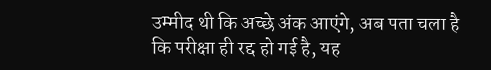उम्मीद थी कि अच्छे अंक आएंगे, अब पता चला है कि परीक्षा ही रद्द हो गई है, यह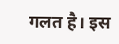गलत है। इस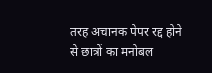तरह अचानक पेपर रद्द होने से छात्रों का मनोबल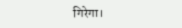गिरेगा।